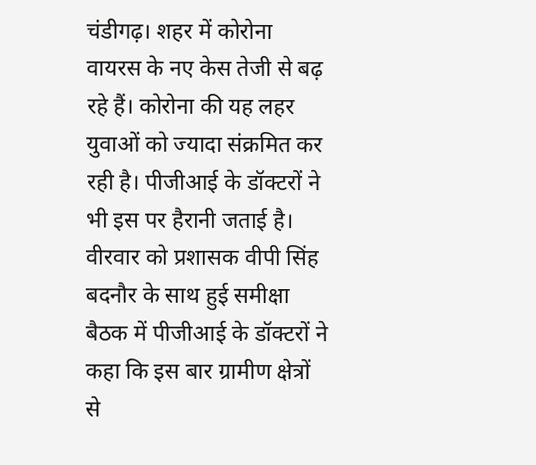चंडीगढ़। शहर में कोरोना वायरस के नए केस तेजी से बढ़ रहे हैं। कोरोना की यह लहर युवाओं को ज्यादा संक्रमित कर रही है। पीजीआई के डॉक्टरों ने भी इस पर हैरानी जताई है। वीरवार को प्रशासक वीपी सिंह बदनौर के साथ हुई समीक्षा बैठक में पीजीआई के डॉक्टरों ने कहा कि इस बार ग्रामीण क्षेत्रों से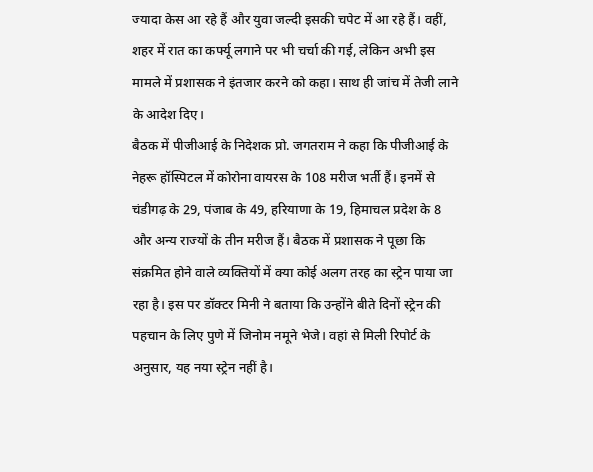ज्यादा केस आ रहे हैं और युवा जल्दी इसकी चपेट में आ रहे हैं। वहीं, शहर में रात का कर्फ्यू लगाने पर भी चर्चा की गई, लेकिन अभी इस मामले में प्रशासक ने इंतजार करने को कहा। साथ ही जांच में तेजी लाने के आदेश दिए।
बैठक में पीजीआई के निदेशक प्रो. जगतराम ने कहा कि पीजीआई के नेहरू हॉस्पिटल में कोरोना वायरस के 108 मरीज भर्ती हैं। इनमें से चंडीगढ़ के 29, पंजाब के 49, हरियाणा के 19, हिमाचल प्रदेश के 8 और अन्य राज्यों के तीन मरीज हैं। बैठक में प्रशासक ने पूछा कि संक्रमित होने वाले व्यक्तियों में क्या कोई अलग तरह का स्ट्रेन पाया जा रहा है। इस पर डॉक्टर मिनी ने बताया कि उन्होंने बीते दिनों स्ट्रेन की पहचान के लिए पुणे में जिनोम नमूने भेजे। वहां से मिली रिपोर्ट के अनुसार, यह नया स्ट्रेन नहीं है।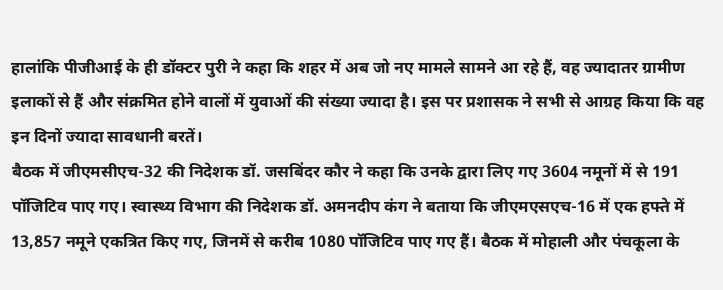हालांकि पीजीआई के ही डॉक्टर पुरी ने कहा कि शहर में अब जो नए मामले सामने आ रहे हैं, वह ज्यादातर ग्रामीण इलाकों से हैं और संक्रमित होने वालों में युवाओं की संख्या ज्यादा है। इस पर प्रशासक ने सभी से आग्रह किया कि वह इन दिनों ज्यादा सावधानी बरतें।
बैठक में जीएमसीएच-32 की निदेशक डॉ. जसबिंदर कौर ने कहा कि उनके द्वारा लिए गए 3604 नमूनों में से 191 पॉजिटिव पाए गए। स्वास्थ्य विभाग की निदेशक डॉ. अमनदीप कंग ने बताया कि जीएमएसएच-16 में एक हफ्ते में 13,857 नमूने एकत्रित किए गए, जिनमें से करीब 1080 पॉजिटिव पाए गए हैं। बैठक में मोहाली और पंचकूला के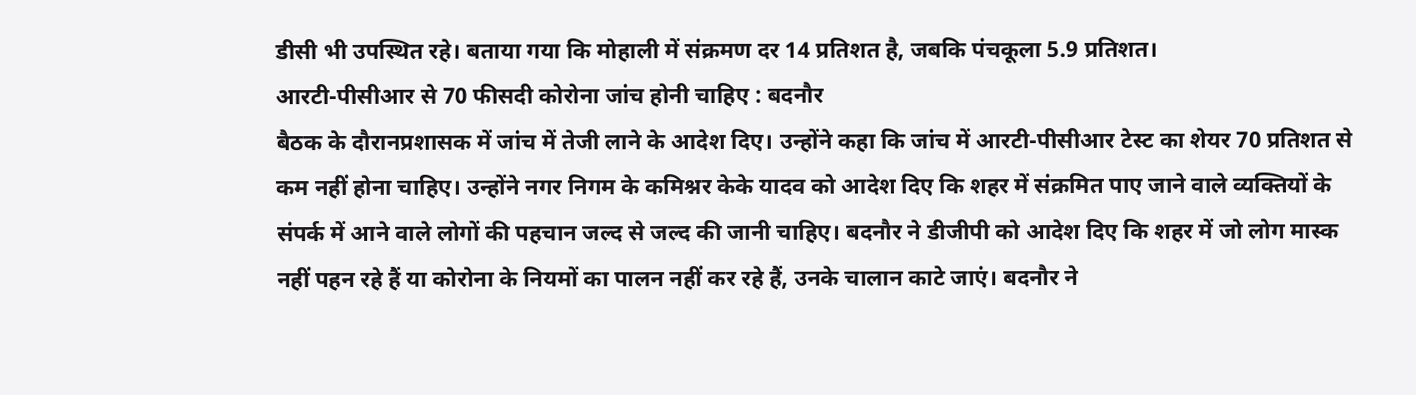डीसी भी उपस्थित रहे। बताया गया कि मोहाली में संक्रमण दर 14 प्रतिशत है, जबकि पंचकूला 5.9 प्रतिशत।
आरटी-पीसीआर से 70 फीसदी कोरोना जांच होनी चाहिए : बदनौर
बैठक के दौरानप्रशासक में जांच में तेजी लाने के आदेश दिए। उन्होंने कहा कि जांच में आरटी-पीसीआर टेस्ट का शेयर 70 प्रतिशत से कम नहीं होना चाहिए। उन्होंने नगर निगम के कमिश्नर केके यादव को आदेश दिए कि शहर में संक्रमित पाए जाने वाले व्यक्तियों के संपर्क में आने वाले लोगों की पहचान जल्द से जल्द की जानी चाहिए। बदनौर ने डीजीपी को आदेश दिए कि शहर में जो लोग मास्क नहीं पहन रहे हैं या कोरोना के नियमों का पालन नहीं कर रहे हैं, उनके चालान काटे जाएं। बदनौर ने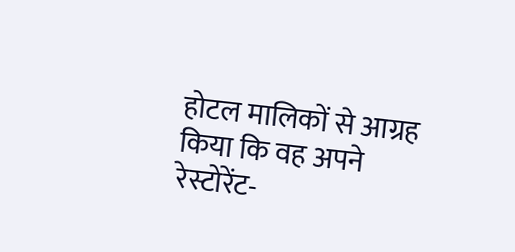होटल मालिकों से आग्रह किया कि वह अपने रेस्टोरेंट-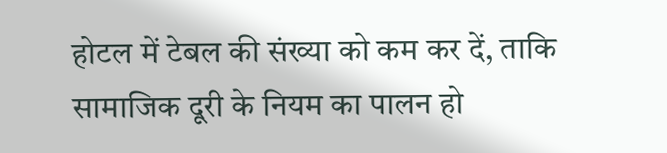होटल में टेबल की संख्या को कम कर दें, ताकि सामाजिक दूरी के नियम का पालन हो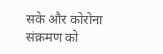सके और कोरोना संक्रमण को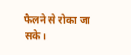फैलने से रोका जा सके।